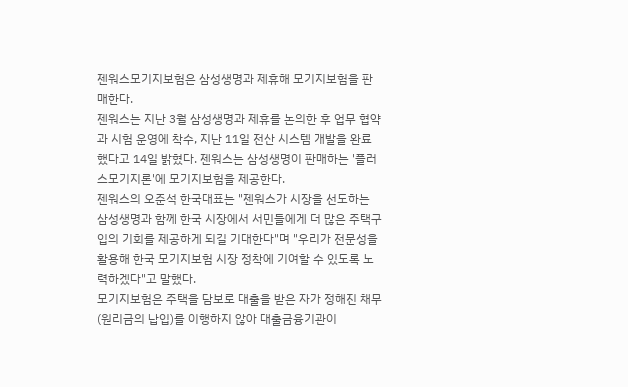젠워스모기지보험은 삼성생명과 제휴해 모기지보험을 판매한다.
젠워스는 지난 3월 삼성생명과 제휴를 논의한 후 업무 협약과 시험 운영에 착수, 지난 11일 전산 시스템 개발을 완료했다고 14일 밝혔다. 젠워스는 삼성생명이 판매하는 '플러스모기지론'에 모기지보험을 제공한다.
젠워스의 오준석 한국대표는 "젠워스가 시장을 선도하는 삼성생명과 함께 한국 시장에서 서민들에게 더 많은 주택구입의 기회를 제공하게 되길 기대한다"며 "우리가 전문성을 활용해 한국 모기지보험 시장 정착에 기여할 수 있도록 노력하겠다"고 말했다.
모기지보험은 주택을 담보로 대출을 받은 자가 정해진 채무(원리금의 납입)를 이행하지 않아 대출금융기관이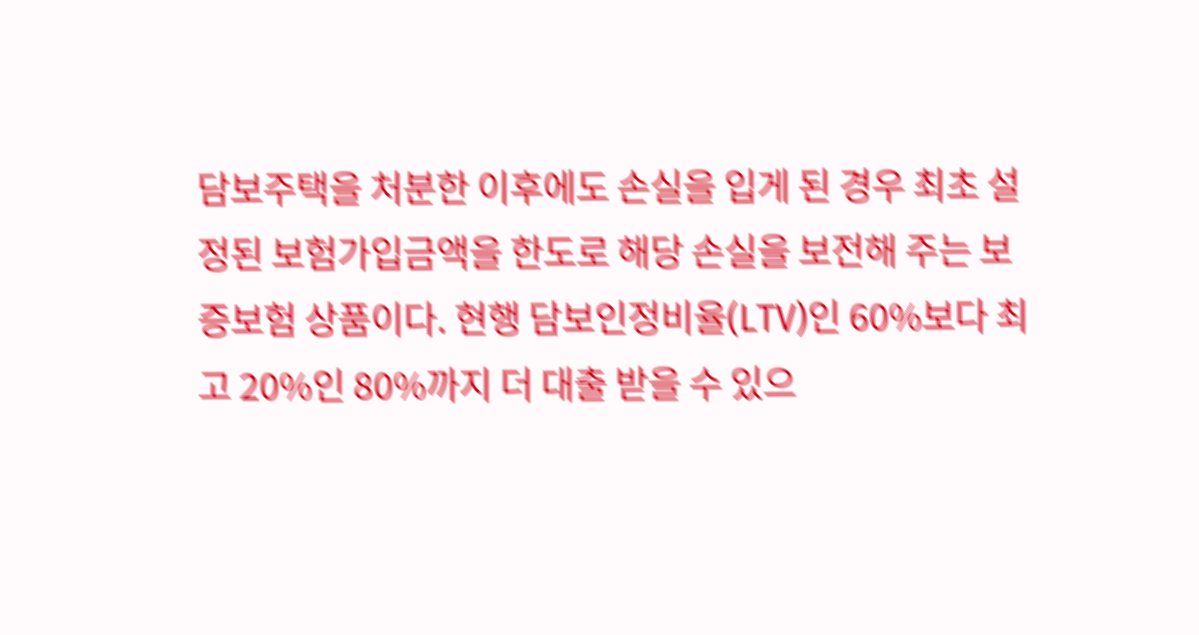담보주택을 처분한 이후에도 손실을 입게 된 경우 최초 설정된 보험가입금액을 한도로 해당 손실을 보전해 주는 보증보험 상품이다. 현행 담보인정비율(LTV)인 60%보다 최고 20%인 80%까지 더 대출 받을 수 있으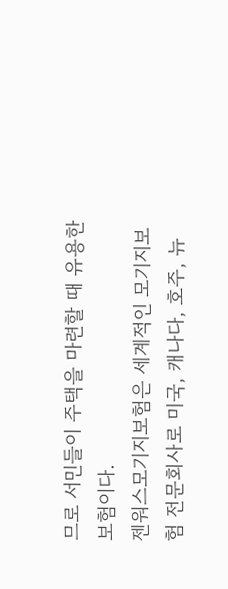므로 서민들이 주택을 마련할 때 유용한 보험이다.
젠워스모기지보험은 세계적인 모기지보험 전문회사로 미국, 캐나다, 호주, 뉴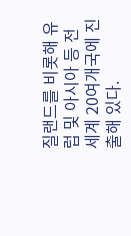질랜드를 비롯해 유럽 및 아시아 등 전세계 20여개국에 진출해 있다.